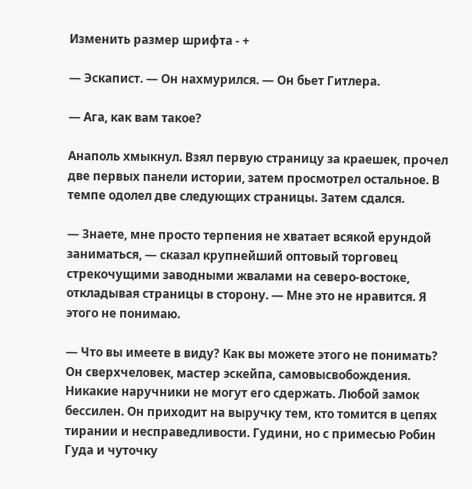Изменить размер шрифта - +

— Эскапист. — Он нахмурился. — Он бьет Гитлера.

— Ага, как вам такое?

Анаполь хмыкнул. Взял первую страницу за краешек, прочел две первых панели истории, затем просмотрел остальное. В темпе одолел две следующих страницы. Затем сдался.

— Знаете, мне просто терпения не хватает всякой ерундой заниматься, — сказал крупнейший оптовый торговец стрекочущими заводными жвалами на северо-востоке, откладывая страницы в сторону. — Мне это не нравится. Я этого не понимаю.

— Что вы имеете в виду? Как вы можете этого не понимать? Он сверхчеловек, мастер эскейпа, самовысвобождения. Никакие наручники не могут его сдержать. Любой замок бессилен. Он приходит на выручку тем, кто томится в цепях тирании и несправедливости. Гудини, но с примесью Робин Гуда и чуточку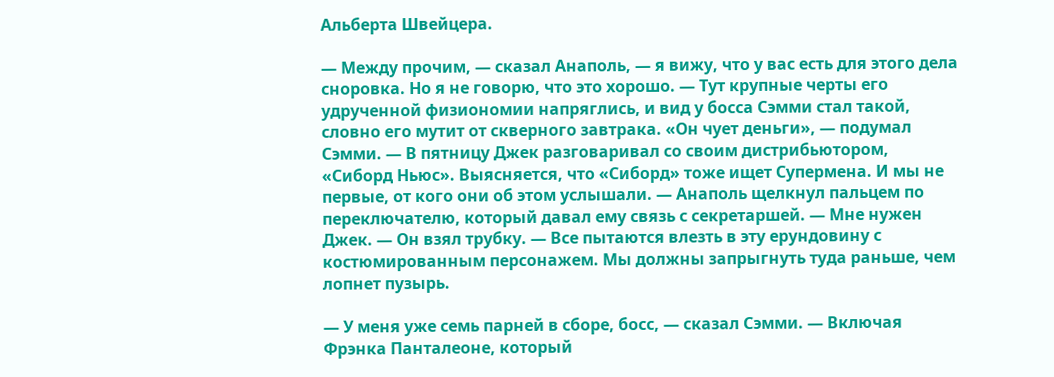Альберта Швейцера.

— Между прочим, — сказал Анаполь, — я вижу, что у вас есть для этого дела сноровка. Но я не говорю, что это хорошо. — Тут крупные черты его удрученной физиономии напряглись, и вид у босса Сэмми стал такой, словно его мутит от скверного завтрака. «Он чует деньги», — подумал Сэмми. — В пятницу Джек разговаривал со своим дистрибьютором, «Сиборд Ньюс». Выясняется, что «Сиборд» тоже ищет Супермена. И мы не первые, от кого они об этом услышали. — Анаполь щелкнул пальцем по переключателю, который давал ему связь с секретаршей. — Мне нужен Джек. — Он взял трубку. — Все пытаются влезть в эту ерундовину с костюмированным персонажем. Мы должны запрыгнуть туда раньше, чем лопнет пузырь.

— У меня уже семь парней в сборе, босс, — сказал Сэмми. — Включая Фрэнка Панталеоне, который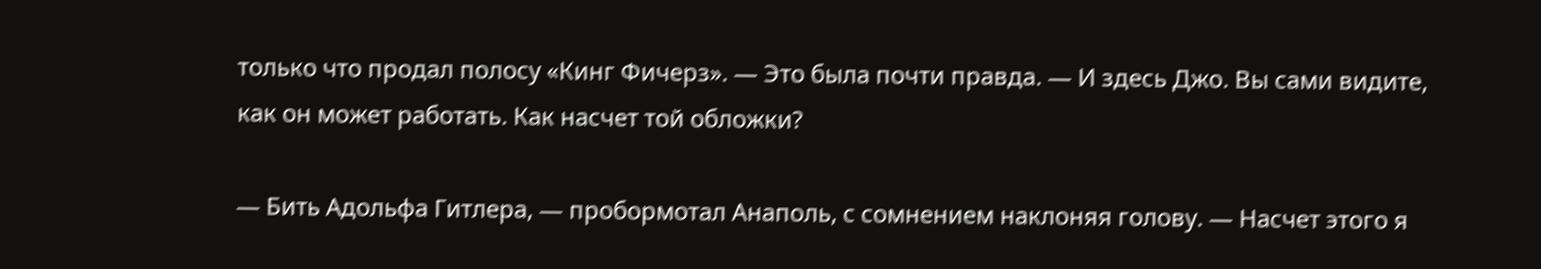только что продал полосу «Кинг Фичерз». — Это была почти правда. — И здесь Джо. Вы сами видите, как он может работать. Как насчет той обложки?

— Бить Адольфа Гитлера, — пробормотал Анаполь, с сомнением наклоняя голову. — Насчет этого я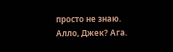просто не знаю. Алло, Джек? Ага.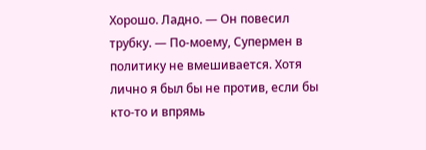Хорошо. Ладно. — Он повесил трубку. — По-моему, Супермен в политику не вмешивается. Хотя лично я был бы не против, если бы кто-то и впрямь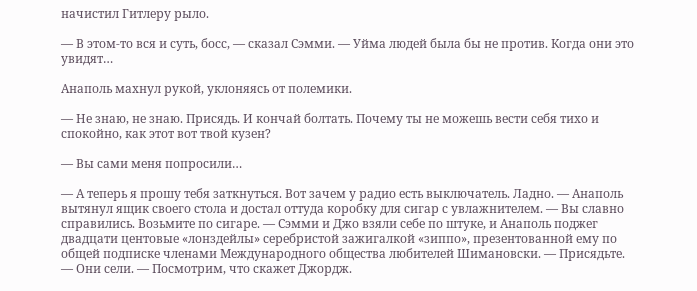начистил Гитлеру рыло.

— В этом-то вся и суть, босс, — сказал Сэмми. — Уйма людей была бы не против. Когда они это увидят…

Анаполь махнул рукой, уклоняясь от полемики.

— Не знаю, не знаю. Присядь. И кончай болтать. Почему ты не можешь вести себя тихо и спокойно, как этот вот твой кузен?

— Вы сами меня попросили…

— А теперь я прошу тебя заткнуться. Вот зачем у радио есть выключатель. Ладно. — Анаполь вытянул ящик своего стола и достал оттуда коробку для сигар с увлажнителем. — Вы славно справились. Возьмите по сигаре. — Сэмми и Джо взяли себе по штуке, и Анаполь поджег двадцати центовые «лонздейлы» серебристой зажигалкой «зиппо», презентованной ему по общей подписке членами Международного общества любителей Шимановски. — Присядьте. — Они сели. — Посмотрим, что скажет Джордж.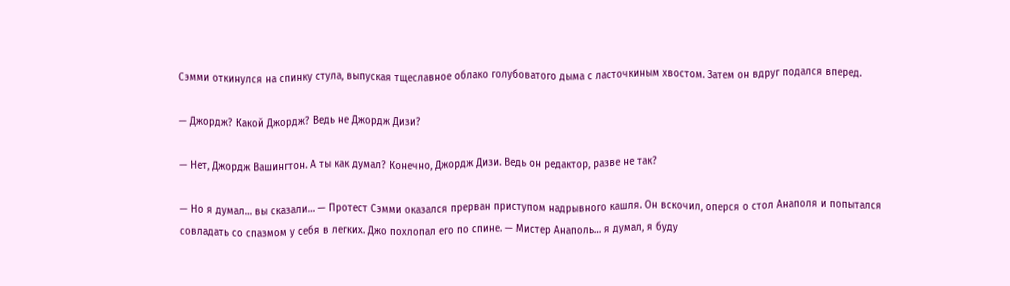Сэмми откинулся на спинку стула, выпуская тщеславное облако голубоватого дыма с ласточкиным хвостом. Затем он вдруг подался вперед.

— Джордж? Какой Джордж? Ведь не Джордж Дизи?

— Нет, Джордж Вашингтон. А ты как думал? Конечно, Джордж Дизи. Ведь он редактор, разве не так?

— Но я думал… вы сказали… — Протест Сэмми оказался прерван приступом надрывного кашля. Он вскочил, оперся о стол Анаполя и попытался совладать со спазмом у себя в легких. Джо похлопал его по спине. — Мистер Анаполь… я думал, я буду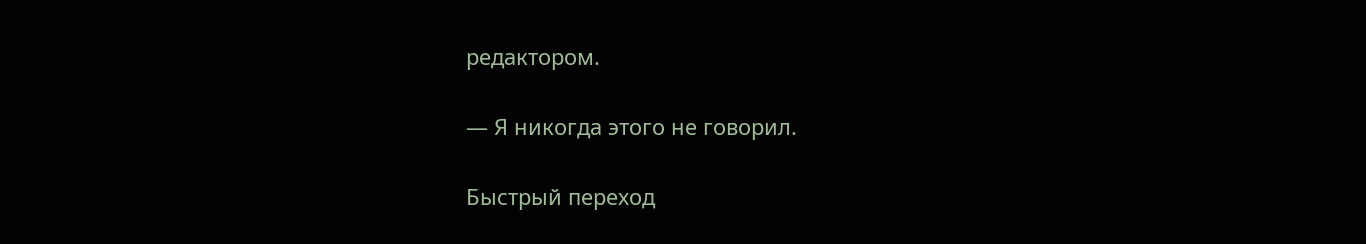редактором.

— Я никогда этого не говорил.

Быстрый переход